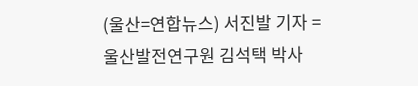(울산=연합뉴스) 서진발 기자 = 울산발전연구원 김석택 박사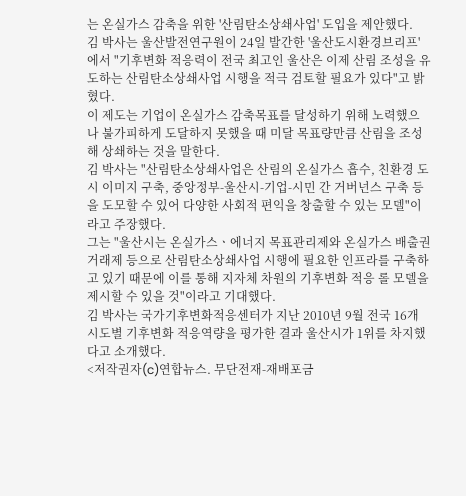는 온실가스 감축을 위한 '산림탄소상쇄사업' 도입을 제안했다.
김 박사는 울산발전연구원이 24일 발간한 '울산도시환경브리프'에서 "기후변화 적응력이 전국 최고인 울산은 이제 산림 조성을 유도하는 산림탄소상쇄사업 시행을 적극 검토할 필요가 있다"고 밝혔다.
이 제도는 기업이 온실가스 감축목표를 달성하기 위해 노력했으나 불가피하게 도달하지 못했을 때 미달 목표량만큼 산림을 조성해 상쇄하는 것을 말한다.
김 박사는 "산림탄소상쇄사업은 산림의 온실가스 흡수, 친환경 도시 이미지 구축, 중앙정부-울산시-기업-시민 간 거버넌스 구축 등을 도모할 수 있어 다양한 사회적 편익을 창출할 수 있는 모델"이라고 주장했다.
그는 "울산시는 온실가스ㆍ에너지 목표관리제와 온실가스 배출권 거래제 등으로 산림탄소상쇄사업 시행에 필요한 인프라를 구축하고 있기 때문에 이를 통해 지자체 차원의 기후변화 적응 롤 모델을 제시할 수 있을 것"이라고 기대했다.
김 박사는 국가기후변화적응센터가 지난 2010년 9월 전국 16개 시도별 기후변화 적응역량을 평가한 결과 울산시가 1위를 차지했다고 소개했다.
<저작권자(c)연합뉴스. 무단전재-재배포금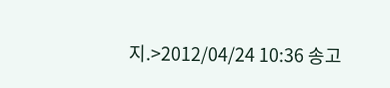지.>2012/04/24 10:36 송고